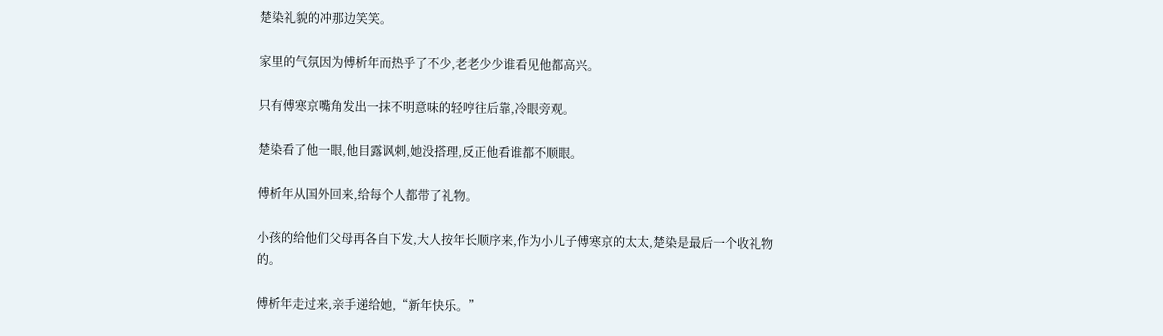楚染礼貌的冲那边笑笑。

家里的气氛因为傅析年而热乎了不少,老老少少谁看见他都高兴。

只有傅寒京嘴角发出一抹不明意味的轻哼往后靠,冷眼旁观。

楚染看了他一眼,他目露讽刺,她没搭理,反正他看谁都不顺眼。

傅析年从国外回来,给每个人都带了礼物。

小孩的给他们父母再各自下发,大人按年长顺序来,作为小儿子傅寒京的太太,楚染是最后一个收礼物的。

傅析年走过来,亲手递给她,“新年快乐。”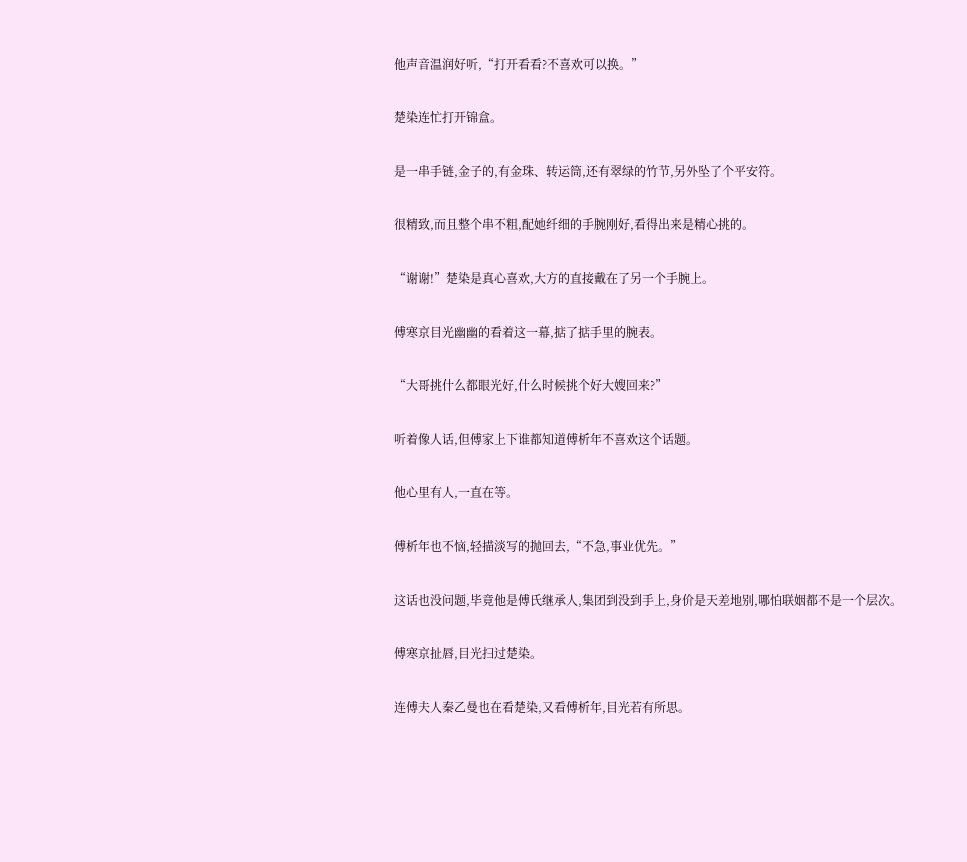他声音温润好听,“打开看看?不喜欢可以换。”

楚染连忙打开锦盒。

是一串手链,金子的,有金珠、转运筒,还有翠绿的竹节,另外坠了个平安符。

很精致,而且整个串不粗,配她纤细的手腕刚好,看得出来是精心挑的。

“谢谢!”楚染是真心喜欢,大方的直接戴在了另一个手腕上。

傅寒京目光幽幽的看着这一幕,掂了掂手里的腕表。

“大哥挑什么都眼光好,什么时候挑个好大嫂回来?”

听着像人话,但傅家上下谁都知道傅析年不喜欢这个话题。

他心里有人,一直在等。

傅析年也不恼,轻描淡写的抛回去,“不急,事业优先。”

这话也没问题,毕竟他是傅氏继承人,集团到没到手上,身价是天差地别,哪怕联姻都不是一个层次。

傅寒京扯唇,目光扫过楚染。

连傅夫人秦乙曼也在看楚染,又看傅析年,目光若有所思。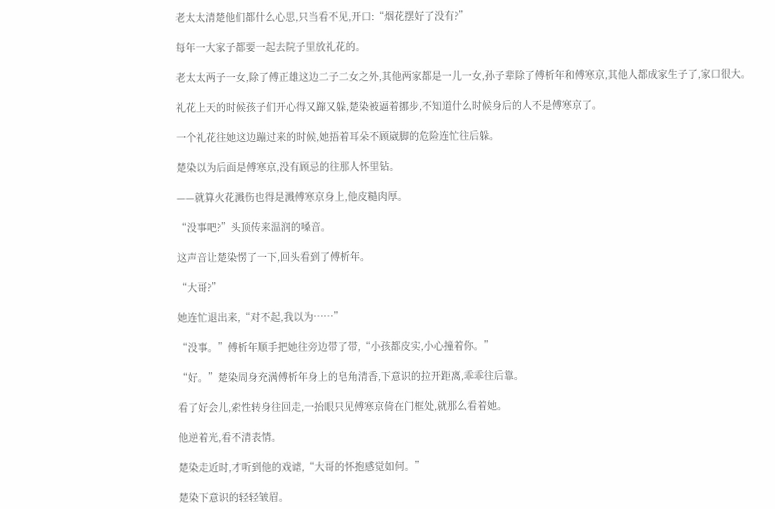老太太清楚他们都什么心思,只当看不见,开口:“烟花摆好了没有?”

每年一大家子都要一起去院子里放礼花的。

老太太两子一女,除了傅正雄这边二子二女之外,其他两家都是一儿一女,孙子辈除了傅析年和傅寒京,其他人都成家生子了,家口很大。

礼花上天的时候孩子们开心得又蹿又躲,楚染被逼着挪步,不知道什么时候身后的人不是傅寒京了。

一个礼花往她这边蹦过来的时候,她捂着耳朵不顾崴脚的危险连忙往后躲。

楚染以为后面是傅寒京,没有顾忌的往那人怀里钻。

——就算火花溅伤也得是溅傅寒京身上,他皮糙肉厚。

“没事吧?”头顶传来温润的嗓音。

这声音让楚染愣了一下,回头看到了傅析年。

“大哥?”

她连忙退出来,“对不起,我以为……”

“没事。”傅析年顺手把她往旁边带了带,“小孩都皮实,小心撞着你。”

“好。”楚染周身充满傅析年身上的皂角清香,下意识的拉开距离,乖乖往后靠。

看了好会儿,索性转身往回走,一抬眼只见傅寒京倚在门框处,就那么看着她。

他逆着光,看不清表情。

楚染走近时,才听到他的戏谑,“大哥的怀抱感觉如何。”

楚染下意识的轻轻皱眉。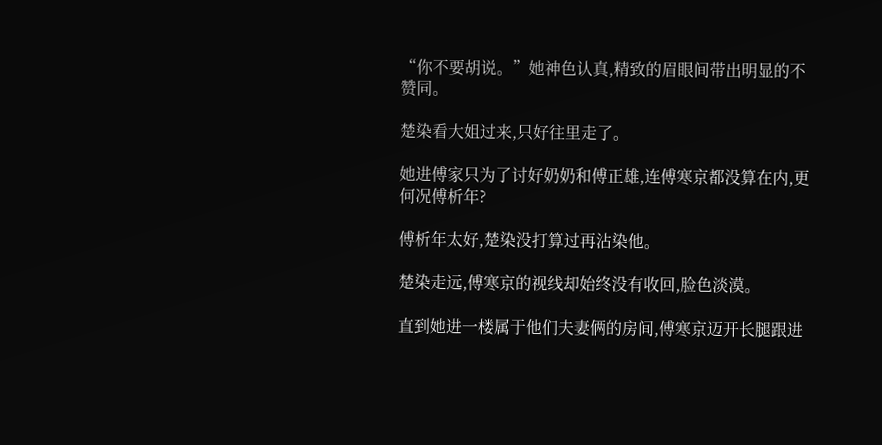“你不要胡说。”她神色认真,精致的眉眼间带出明显的不赞同。

楚染看大姐过来,只好往里走了。

她进傅家只为了讨好奶奶和傅正雄,连傅寒京都没算在内,更何况傅析年?

傅析年太好,楚染没打算过再沾染他。

楚染走远,傅寒京的视线却始终没有收回,脸色淡漠。

直到她进一楼属于他们夫妻俩的房间,傅寒京迈开长腿跟进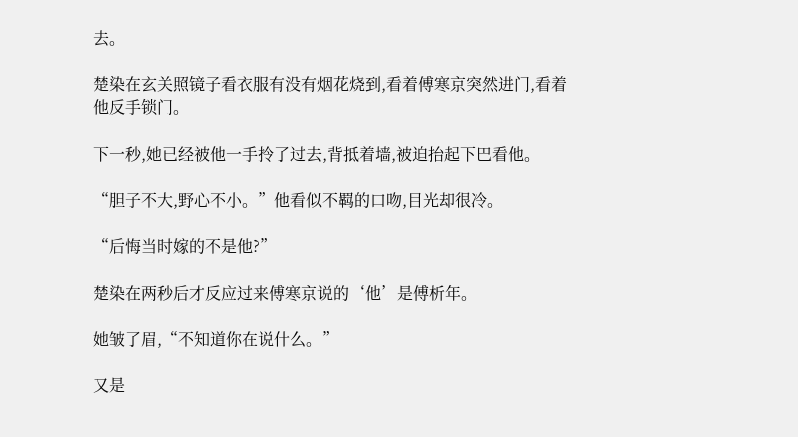去。

楚染在玄关照镜子看衣服有没有烟花烧到,看着傅寒京突然进门,看着他反手锁门。

下一秒,她已经被他一手拎了过去,背抵着墙,被迫抬起下巴看他。

“胆子不大,野心不小。”他看似不羁的口吻,目光却很冷。

“后悔当时嫁的不是他?”

楚染在两秒后才反应过来傅寒京说的‘他’是傅析年。

她皱了眉,“不知道你在说什么。”

又是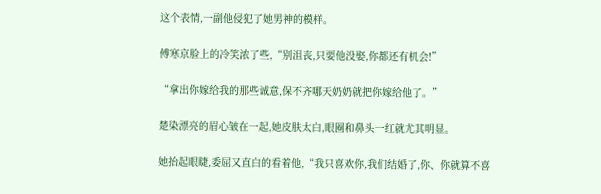这个表情,一副他侵犯了她男神的模样。

傅寒京脸上的冷笑浓了些,“别沮丧,只要他没娶,你都还有机会!”

“拿出你嫁给我的那些诚意,保不齐哪天奶奶就把你嫁给他了。”

楚染漂亮的眉心皱在一起,她皮肤太白,眼圈和鼻头一红就尤其明显。

她抬起眼睫,委屈又直白的看着他,“我只喜欢你,我们结婚了,你、你就算不喜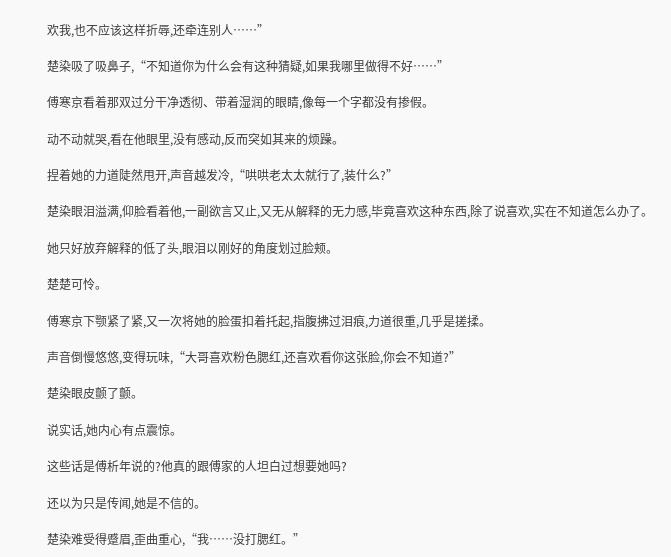欢我,也不应该这样折辱,还牵连别人……”

楚染吸了吸鼻子,“不知道你为什么会有这种猜疑,如果我哪里做得不好……”

傅寒京看着那双过分干净透彻、带着湿润的眼睛,像每一个字都没有掺假。

动不动就哭,看在他眼里,没有感动,反而突如其来的烦躁。

捏着她的力道陡然甩开,声音越发冷,“哄哄老太太就行了,装什么?”

楚染眼泪溢满,仰脸看着他,一副欲言又止,又无从解释的无力感,毕竟喜欢这种东西,除了说喜欢,实在不知道怎么办了。

她只好放弃解释的低了头,眼泪以刚好的角度划过脸颊。

楚楚可怜。

傅寒京下颚紧了紧,又一次将她的脸蛋扣着托起,指腹拂过泪痕,力道很重,几乎是搓揉。

声音倒慢悠悠,变得玩味,“大哥喜欢粉色腮红,还喜欢看你这张脸,你会不知道?”

楚染眼皮颤了颤。

说实话,她内心有点震惊。

这些话是傅析年说的?他真的跟傅家的人坦白过想要她吗?

还以为只是传闻,她是不信的。

楚染难受得蹙眉,歪曲重心,“我……没打腮红。”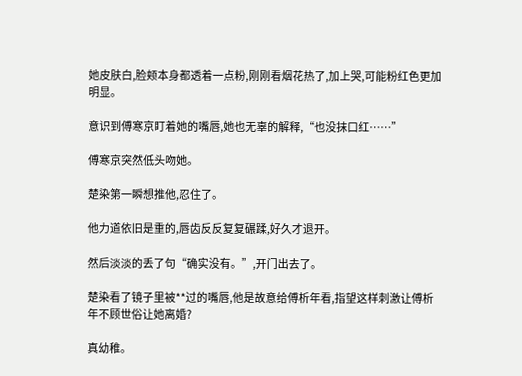她皮肤白,脸颊本身都透着一点粉,刚刚看烟花热了,加上哭,可能粉红色更加明显。

意识到傅寒京盯着她的嘴唇,她也无辜的解释,“也没抹口红……”

傅寒京突然低头吻她。

楚染第一瞬想推他,忍住了。

他力道依旧是重的,唇齿反反复复碾蹂,好久才退开。

然后淡淡的丢了句“确实没有。”,开门出去了。

楚染看了镜子里被**过的嘴唇,他是故意给傅析年看,指望这样刺激让傅析年不顾世俗让她离婚?

真幼稚。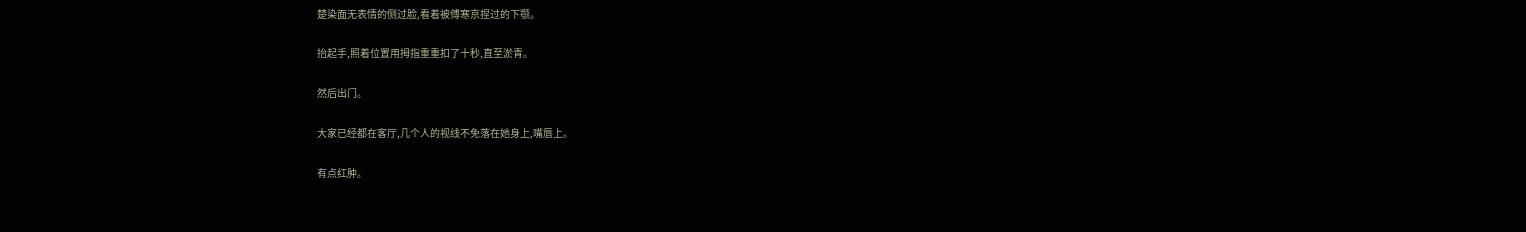楚染面无表情的侧过脸,看着被傅寒京捏过的下颚。

抬起手,照着位置用拇指重重扣了十秒,直至淤青。

然后出门。

大家已经都在客厅,几个人的视线不免落在她身上,嘴唇上。

有点红肿。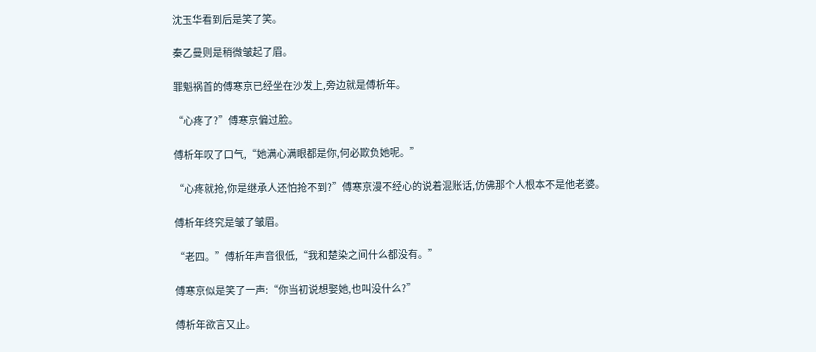沈玉华看到后是笑了笑。

秦乙曼则是稍微皱起了眉。

罪魁祸首的傅寒京已经坐在沙发上,旁边就是傅析年。

“心疼了?”傅寒京偏过脸。

傅析年叹了口气,“她满心满眼都是你,何必欺负她呢。”

“心疼就抢,你是继承人还怕抢不到?”傅寒京漫不经心的说着混账话,仿佛那个人根本不是他老婆。

傅析年终究是皱了皱眉。

“老四。”傅析年声音很低,“我和楚染之间什么都没有。”

傅寒京似是笑了一声:“你当初说想娶她,也叫没什么?”

傅析年欲言又止。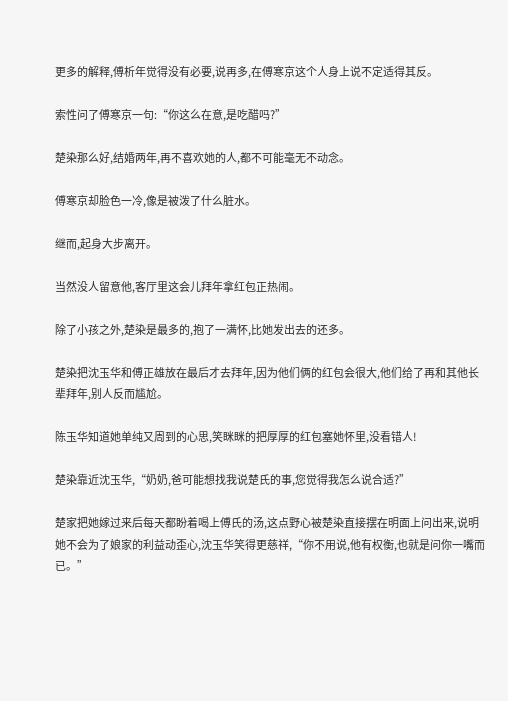更多的解释,傅析年觉得没有必要,说再多,在傅寒京这个人身上说不定适得其反。

索性问了傅寒京一句:“你这么在意,是吃醋吗?”

楚染那么好,结婚两年,再不喜欢她的人,都不可能毫无不动念。

傅寒京却脸色一冷,像是被泼了什么脏水。

继而,起身大步离开。

当然没人留意他,客厅里这会儿拜年拿红包正热闹。

除了小孩之外,楚染是最多的,抱了一满怀,比她发出去的还多。

楚染把沈玉华和傅正雄放在最后才去拜年,因为他们俩的红包会很大,他们给了再和其他长辈拜年,别人反而尴尬。

陈玉华知道她单纯又周到的心思,笑眯眯的把厚厚的红包塞她怀里,没看错人!

楚染靠近沈玉华,“奶奶,爸可能想找我说楚氏的事,您觉得我怎么说合适?”

楚家把她嫁过来后每天都盼着喝上傅氏的汤,这点野心被楚染直接摆在明面上问出来,说明她不会为了娘家的利益动歪心,沈玉华笑得更慈祥,“你不用说,他有权衡,也就是问你一嘴而已。”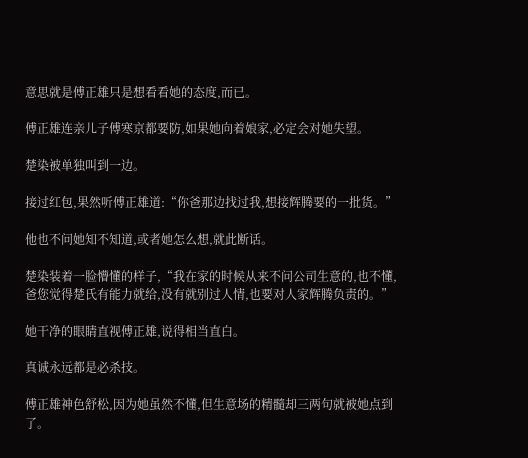意思就是傅正雄只是想看看她的态度,而已。

傅正雄连亲儿子傅寒京都要防,如果她向着娘家,必定会对她失望。

楚染被单独叫到一边。

接过红包,果然听傅正雄道:“你爸那边找过我,想接辉腾要的一批货。”

他也不问她知不知道,或者她怎么想,就此断话。

楚染装着一脸懵懂的样子,“我在家的时候从来不问公司生意的,也不懂,爸您觉得楚氏有能力就给,没有就别过人情,也要对人家辉腾负责的。”

她干净的眼睛直视傅正雄,说得相当直白。

真诚永远都是必杀技。

傅正雄神色舒松,因为她虽然不懂,但生意场的精髓却三两句就被她点到了。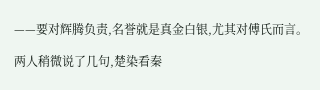——要对辉腾负责,名誉就是真金白银,尤其对傅氏而言。

两人稍微说了几句,楚染看秦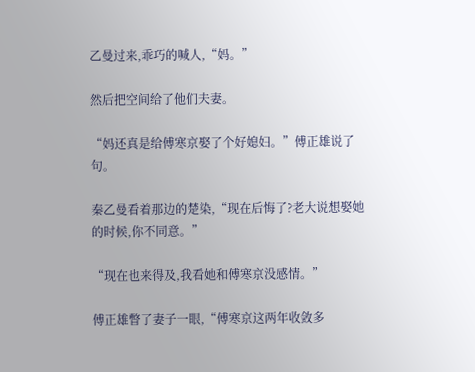乙曼过来,乖巧的喊人,“妈。”

然后把空间给了他们夫妻。

“妈还真是给傅寒京娶了个好媳妇。”傅正雄说了句。

秦乙曼看着那边的楚染,“现在后悔了?老大说想娶她的时候,你不同意。”

“现在也来得及,我看她和傅寒京没感情。”

傅正雄瞥了妻子一眼,“傅寒京这两年收敛多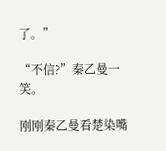了。”

“不信?”秦乙曼一笑。

刚刚秦乙曼看楚染嘴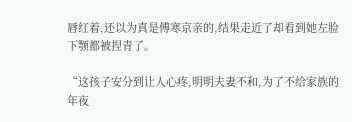唇红着,还以为真是傅寒京亲的,结果走近了却看到她左脸下颚都被捏青了。

“这孩子安分到让人心疼,明明夫妻不和,为了不给家族的年夜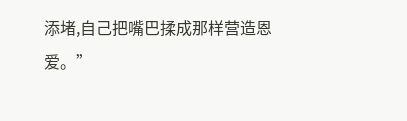添堵,自己把嘴巴揉成那样营造恩爱。”